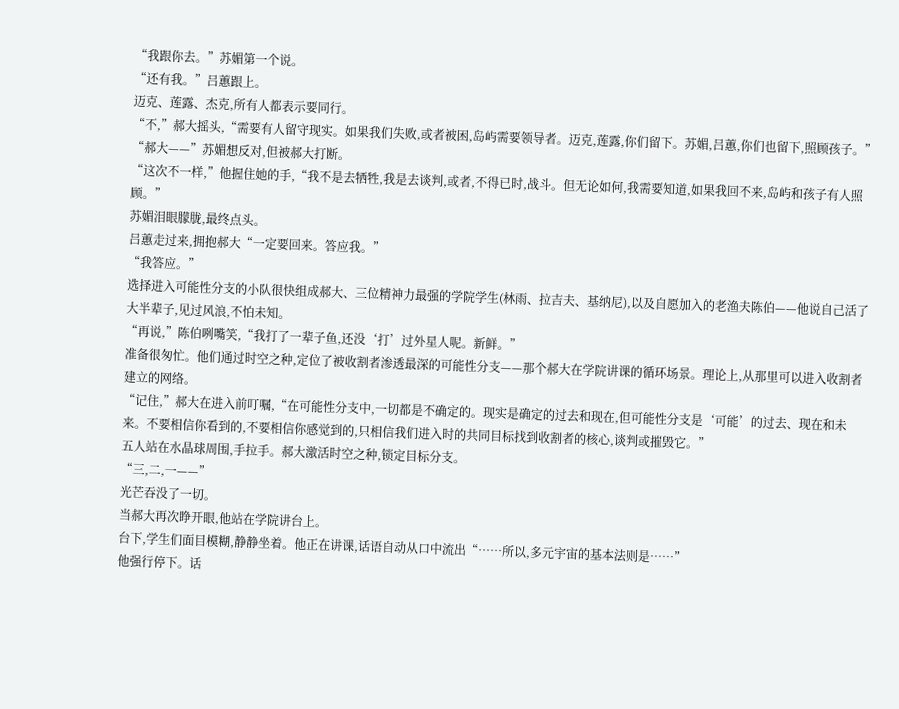“我跟你去。”苏媚第一个说。
“还有我。”吕蕙跟上。
迈克、莲露、杰克,所有人都表示要同行。
“不,”郝大摇头,“需要有人留守现实。如果我们失败,或者被困,岛屿需要领导者。迈克,莲露,你们留下。苏媚,吕蕙,你们也留下,照顾孩子。”
“郝大——”苏媚想反对,但被郝大打断。
“这次不一样,”他握住她的手,“我不是去牺牲,我是去谈判,或者,不得已时,战斗。但无论如何,我需要知道,如果我回不来,岛屿和孩子有人照顾。”
苏媚泪眼朦胧,最终点头。
吕蕙走过来,拥抱郝大“一定要回来。答应我。”
“我答应。”
选择进入可能性分支的小队很快组成郝大、三位精神力最强的学院学生(林雨、拉吉夫、基纳尼),以及自愿加入的老渔夫陈伯——他说自己活了大半辈子,见过风浪,不怕未知。
“再说,”陈伯咧嘴笑,“我打了一辈子鱼,还没‘打’过外星人呢。新鲜。”
准备很匆忙。他们通过时空之种,定位了被收割者渗透最深的可能性分支——那个郝大在学院讲课的循环场景。理论上,从那里可以进入收割者建立的网络。
“记住,”郝大在进入前叮嘱,“在可能性分支中,一切都是不确定的。现实是确定的过去和现在,但可能性分支是‘可能’的过去、现在和未来。不要相信你看到的,不要相信你感觉到的,只相信我们进入时的共同目标找到收割者的核心,谈判或摧毁它。”
五人站在水晶球周围,手拉手。郝大激活时空之种,锁定目标分支。
“三,二,一——”
光芒吞没了一切。
当郝大再次睁开眼,他站在学院讲台上。
台下,学生们面目模糊,静静坐着。他正在讲课,话语自动从口中流出“……所以,多元宇宙的基本法则是……”
他强行停下。话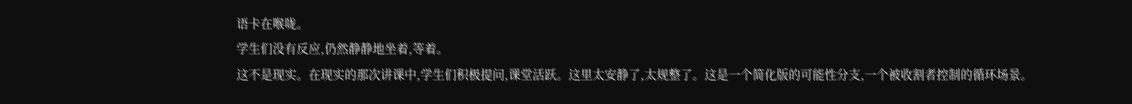语卡在喉咙。
学生们没有反应,仍然静静地坐着,等着。
这不是现实。在现实的那次讲课中,学生们积极提问,课堂活跃。这里太安静了,太规整了。这是一个简化版的可能性分支,一个被收割者控制的循环场景。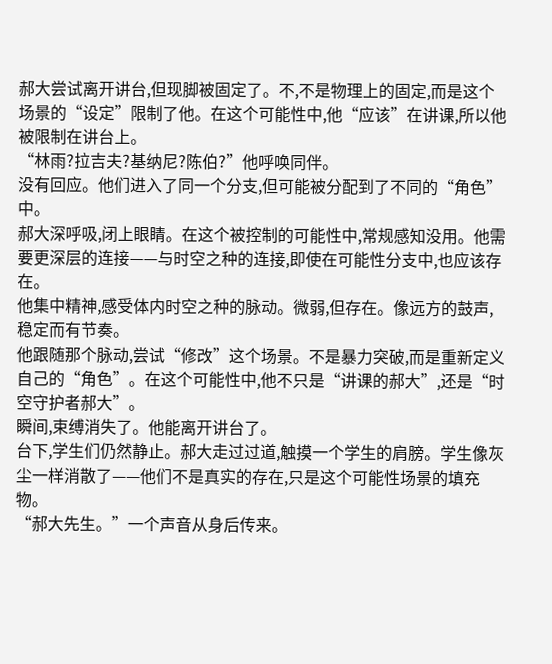郝大尝试离开讲台,但现脚被固定了。不,不是物理上的固定,而是这个场景的“设定”限制了他。在这个可能性中,他“应该”在讲课,所以他被限制在讲台上。
“林雨?拉吉夫?基纳尼?陈伯?”他呼唤同伴。
没有回应。他们进入了同一个分支,但可能被分配到了不同的“角色”中。
郝大深呼吸,闭上眼睛。在这个被控制的可能性中,常规感知没用。他需要更深层的连接——与时空之种的连接,即使在可能性分支中,也应该存在。
他集中精神,感受体内时空之种的脉动。微弱,但存在。像远方的鼓声,稳定而有节奏。
他跟随那个脉动,尝试“修改”这个场景。不是暴力突破,而是重新定义自己的“角色”。在这个可能性中,他不只是“讲课的郝大”,还是“时空守护者郝大”。
瞬间,束缚消失了。他能离开讲台了。
台下,学生们仍然静止。郝大走过过道,触摸一个学生的肩膀。学生像灰尘一样消散了——他们不是真实的存在,只是这个可能性场景的填充物。
“郝大先生。”一个声音从身后传来。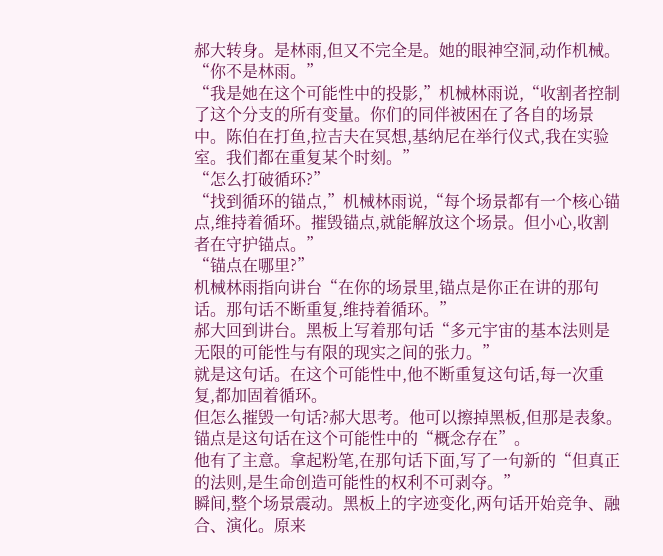郝大转身。是林雨,但又不完全是。她的眼神空洞,动作机械。
“你不是林雨。”
“我是她在这个可能性中的投影,”机械林雨说,“收割者控制了这个分支的所有变量。你们的同伴被困在了各自的场景中。陈伯在打鱼,拉吉夫在冥想,基纳尼在举行仪式,我在实验室。我们都在重复某个时刻。”
“怎么打破循环?”
“找到循环的锚点,”机械林雨说,“每个场景都有一个核心锚点,维持着循环。摧毁锚点,就能解放这个场景。但小心,收割者在守护锚点。”
“锚点在哪里?”
机械林雨指向讲台“在你的场景里,锚点是你正在讲的那句话。那句话不断重复,维持着循环。”
郝大回到讲台。黑板上写着那句话“多元宇宙的基本法则是无限的可能性与有限的现实之间的张力。”
就是这句话。在这个可能性中,他不断重复这句话,每一次重复,都加固着循环。
但怎么摧毁一句话?郝大思考。他可以擦掉黑板,但那是表象。锚点是这句话在这个可能性中的“概念存在”。
他有了主意。拿起粉笔,在那句话下面,写了一句新的“但真正的法则,是生命创造可能性的权利不可剥夺。”
瞬间,整个场景震动。黑板上的字迹变化,两句话开始竞争、融合、演化。原来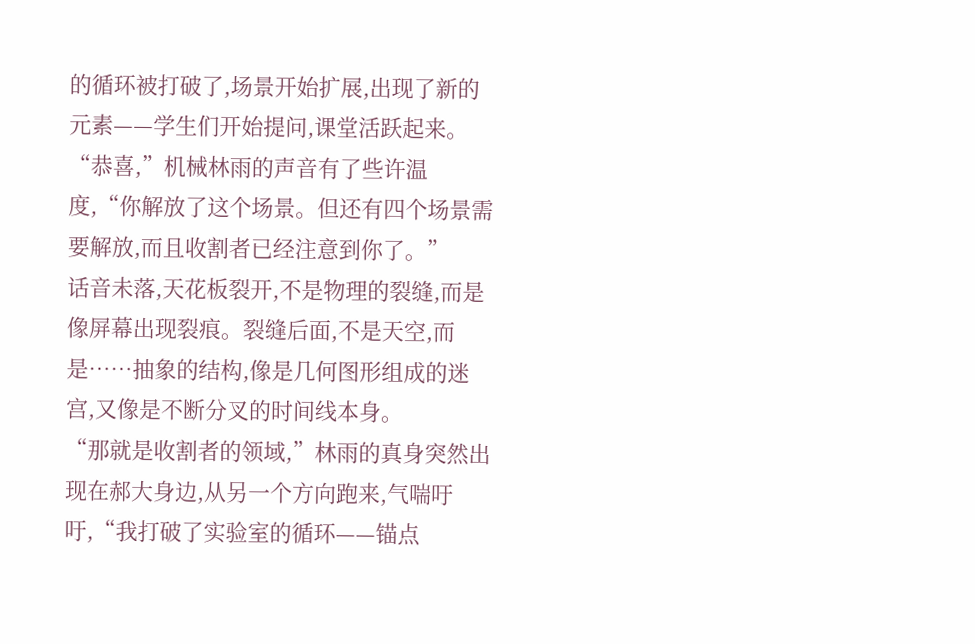的循环被打破了,场景开始扩展,出现了新的元素——学生们开始提问,课堂活跃起来。
“恭喜,”机械林雨的声音有了些许温度,“你解放了这个场景。但还有四个场景需要解放,而且收割者已经注意到你了。”
话音未落,天花板裂开,不是物理的裂缝,而是像屏幕出现裂痕。裂缝后面,不是天空,而是……抽象的结构,像是几何图形组成的迷宫,又像是不断分叉的时间线本身。
“那就是收割者的领域,”林雨的真身突然出现在郝大身边,从另一个方向跑来,气喘吁吁,“我打破了实验室的循环——锚点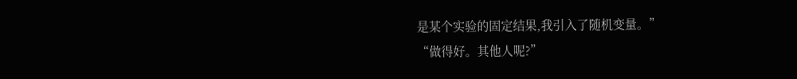是某个实验的固定结果,我引入了随机变量。”
“做得好。其他人呢?”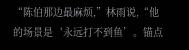“陈伯那边最麻烦,”林雨说,“他的场景是‘永远打不到鱼’。锚点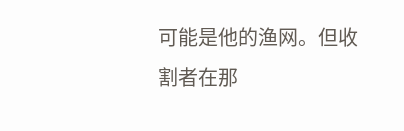可能是他的渔网。但收割者在那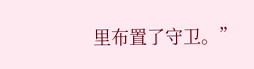里布置了守卫。”